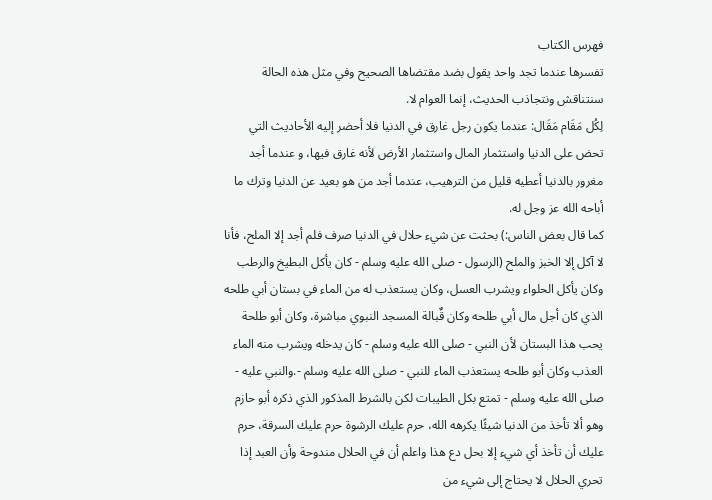فهرس الكتاب
تفسرها عندما تجد واحد يقول بضد مقتضاها الصحيح وفي مثل هذه الحالة سنتناقش ونتجاذب الحديث، إنما العوام لا.
لِكُل مَقَام مَقَال: عندما يكون رجل غارق في الدنيا فلا أحضر إليه الأحاديث التي تحض على الدنيا واستثمار المال واستثمار الأرض لأنه غارق فيها، و عندما أجد مغرور بالدنيا أعطيه قليل من الترهيب، عندما أجد من هو بعيد عن الدنيا وترك ما أباحه الله عز وجل له.
كما قال بعض الناس:) بحثت عن شيء حلال في الدنيا صرف فلم أجد إلا الملح، فأنا لا آكل إلا الخبز والملح (الرسول - صلى الله عليه وسلم - كان يأكل البطيخ والرطب وكان يأكل الحلواء ويشرب العسل، وكان يستعذب له من الماء في بستان أبي طلحه الذي كان أجل مال أبي طلحه وكان قٌبالة المسجد النبوي مباشرة، وكان أبو طلحة يحب هذا البستان لأن النبي - صلى الله عليه وسلم - كان يدخله ويشرب منه الماء العذب وكان أبو طلحه يستعذب الماء للنبي - صلى الله عليه وسلم -.والنبي عليه - صلى الله عليه وسلم - تمتع بكل الطيبات لكن بالشرط المذكور الذي ذكره أبو حازم وهو ألا تأخذ من الدنيا شيئًا يكرهه الله، حرم عليك الرشوة حرم عليك السرقة، حرم عليك أن تأخذ أي شيء إلا بحل دع هذا واعلم أن في الحلال مندوحة وأن العبد إذا تحري الحلال لا يحتاج إلى شيء من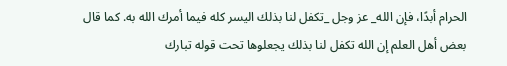الحرام أبدًا، فإن الله_ عز وجل _تكفل لنا بذلك اليسر كله فيما أمرك الله به. كما قال بعض أهل العلم إن الله تكفل لنا بذلك يجعلوها تحت قوله تبارك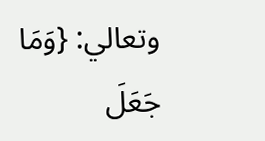وتعالي: {وَمَا جَعَلَ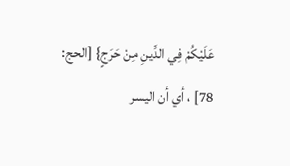عَلَيْكُمْ فِي الدِّينِ مِنْ حَرَجٍ} [الحج: 78] ، أي أن اليسر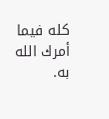كله فيما أمرك الله به.